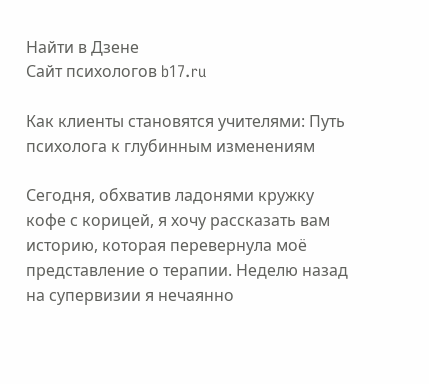Найти в Дзене
Сайт психологов b17.ru

Как клиенты становятся учителями: Путь психолога к глубинным изменениям

Сегодня, обхватив ладонями кружку кофе с корицей, я хочу рассказать вам историю, которая перевернула моё представление о терапии. Неделю назад на супервизии я нечаянно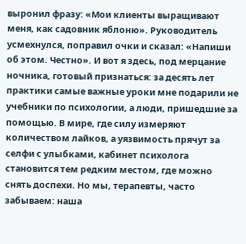выронил фразу: «Мои клиенты выращивают меня, как садовник яблоню». Руководитель усмехнулся, поправил очки и сказал: «Напиши об этом. Честно». И вот я здесь, под мерцание ночника, готовый признаться: за десять лет практики самые важные уроки мне подарили не учебники по психологии, а люди, пришедшие за помощью. В мире, где силу измеряют количеством лайков, а уязвимость прячут за селфи с улыбками, кабинет психолога становится тем редким местом, где можно снять доспехи. Но мы, терапевты, часто забываем: наша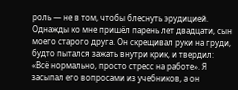роль — не в том, чтобы блеснуть эрудицией. Однажды ко мне пришёл парень лет двадцати, сын моего старого друга. Он скрещивал руки на груди, будто пытался зажать внутри крик, и твердил: «Всё нормально, просто стресс на работе». Я засыпал его вопросами из учебников, а он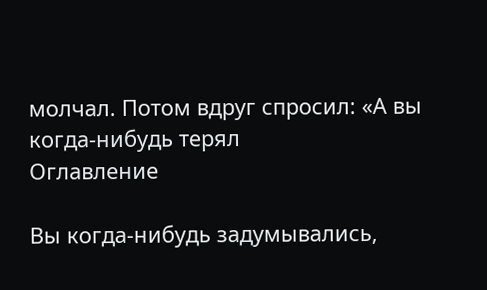молчал. Потом вдруг спросил: «А вы когда-нибудь терял
Оглавление

Вы когда-нибудь задумывались,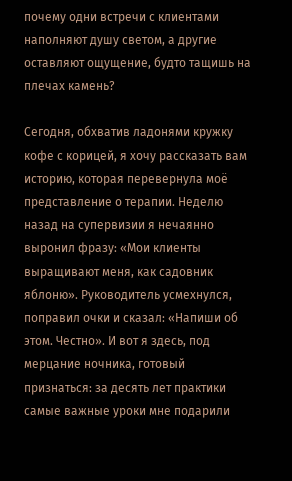почему одни встречи с клиентами наполняют душу светом, а другие оставляют ощущение, будто тащишь на плечах камень?

Сегодня, обхватив ладонями кружку кофе с корицей, я хочу рассказать вам историю, которая перевернула моё представление о терапии. Неделю назад на супервизии я нечаянно выронил фразу: «Мои клиенты выращивают меня, как садовник яблоню». Руководитель усмехнулся, поправил очки и сказал: «Напиши об этом. Честно». И вот я здесь, под мерцание ночника, готовый признаться: за десять лет практики самые важные уроки мне подарили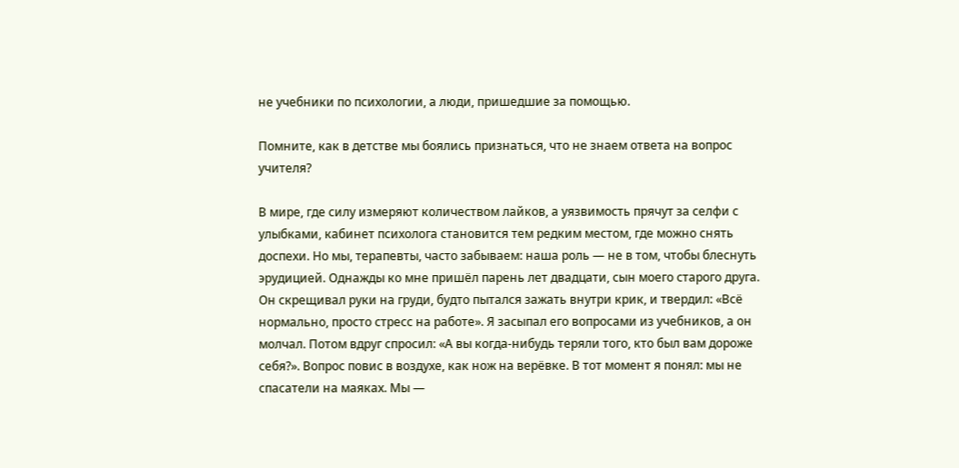не учебники по психологии, а люди, пришедшие за помощью.

Помните, как в детстве мы боялись признаться, что не знаем ответа на вопрос учителя?

В мире, где силу измеряют количеством лайков, а уязвимость прячут за селфи с улыбками, кабинет психолога становится тем редким местом, где можно снять доспехи. Но мы, терапевты, часто забываем: наша роль — не в том, чтобы блеснуть эрудицией. Однажды ко мне пришёл парень лет двадцати, сын моего старого друга. Он скрещивал руки на груди, будто пытался зажать внутри крик, и твердил: «Всё нормально, просто стресс на работе». Я засыпал его вопросами из учебников, а он молчал. Потом вдруг спросил: «А вы когда-нибудь теряли того, кто был вам дороже себя?». Вопрос повис в воздухе, как нож на верёвке. В тот момент я понял: мы не спасатели на маяках. Мы —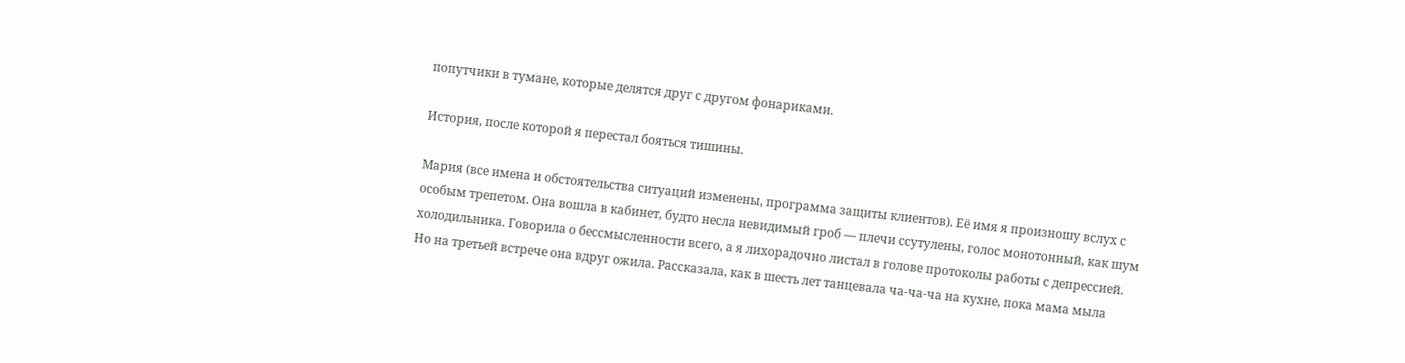попутчики в тумане, которые делятся друг с другом фонариками.

История, после которой я перестал бояться тишины.

Мария (все имена и обстоятельства ситуаций изменены, программа защиты клиентов). Её имя я произношу вслух с особым трепетом. Она вошла в кабинет, будто несла невидимый гроб — плечи ссутулены, голос монотонный, как шум холодильника. Говорила о бессмысленности всего, а я лихорадочно листал в голове протоколы работы с депрессией. Но на третьей встрече она вдруг ожила. Рассказала, как в шесть лет танцевала ча-ча-ча на кухне, пока мама мыла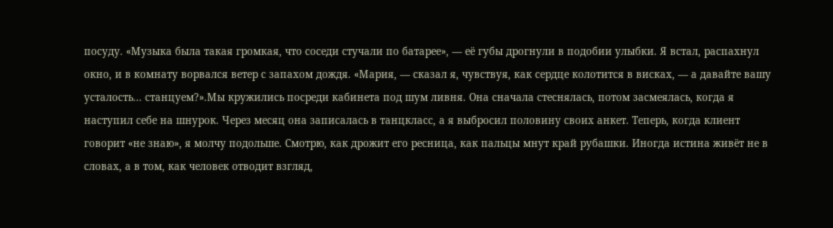посуду. «Музыка была такая громкая, что соседи стучали по батарее», — её губы дрогнули в подобии улыбки. Я встал, распахнул окно, и в комнату ворвался ветер с запахом дождя. «Мария, — сказал я, чувствуя, как сердце колотится в висках, — а давайте вашу усталость... станцуем?».Мы кружились посреди кабинета под шум ливня. Она сначала стеснялась, потом засмеялась, когда я наступил себе на шнурок. Через месяц она записалась в танцкласс, а я выбросил половину своих анкет. Теперь, когда клиент говорит «не знаю», я молчу подольше. Смотрю, как дрожит его ресница, как пальцы мнут край рубашки. Иногда истина живёт не в словах, а в том, как человек отводит взгляд,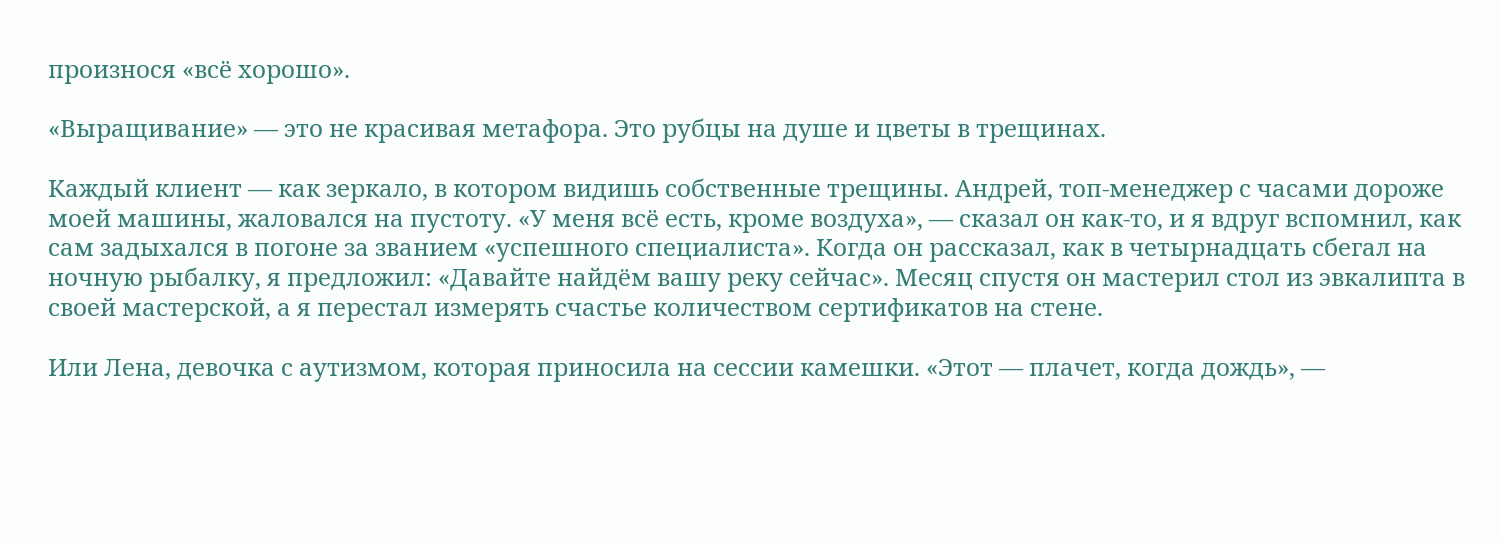произнося «всё хорошо».

«Выращивание» — это не красивая метафора. Это рубцы на душе и цветы в трещинах.

Каждый клиент — как зеркало, в котором видишь собственные трещины. Андрей, топ-менеджер с часами дороже моей машины, жаловался на пустоту. «У меня всё есть, кроме воздуха», — сказал он как-то, и я вдруг вспомнил, как сам задыхался в погоне за званием «успешного специалиста». Когда он рассказал, как в четырнадцать сбегал на ночную рыбалку, я предложил: «Давайте найдём вашу реку сейчас». Месяц спустя он мастерил стол из эвкалипта в своей мастерской, а я перестал измерять счастье количеством сертификатов на стене.

Или Лена, девочка с аутизмом, которая приносила на сессии камешки. «Этот — плачет, когда дождь», —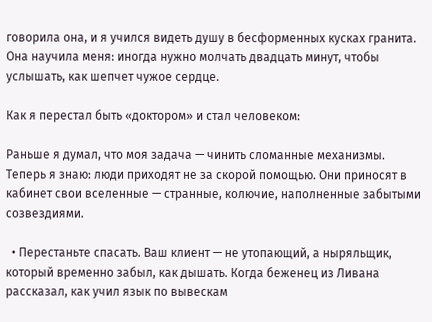говорила она, и я учился видеть душу в бесформенных кусках гранита. Она научила меня: иногда нужно молчать двадцать минут, чтобы услышать, как шепчет чужое сердце.

Как я перестал быть «доктором» и стал человеком:

Раньше я думал, что моя задача — чинить сломанные механизмы. Теперь я знаю: люди приходят не за скорой помощью. Они приносят в кабинет свои вселенные — странные, колючие, наполненные забытыми созвездиями.

  • Перестаньте спасать. Ваш клиент — не утопающий, а ныряльщик, который временно забыл, как дышать. Когда беженец из Ливана рассказал, как учил язык по вывескам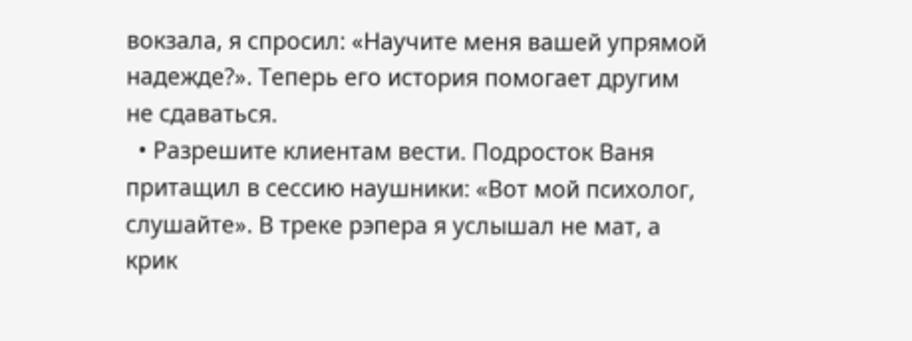вокзала, я спросил: «Научите меня вашей упрямой надежде?». Теперь его история помогает другим не сдаваться.
  • Разрешите клиентам вести. Подросток Ваня притащил в сессию наушники: «Вот мой психолог, слушайте». В треке рэпера я услышал не мат, а крик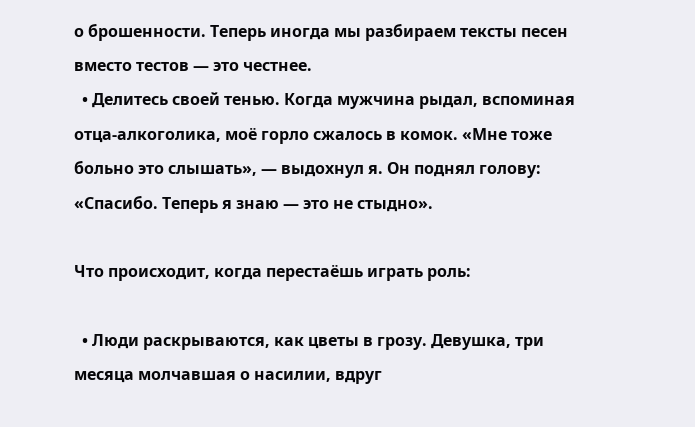о брошенности. Теперь иногда мы разбираем тексты песен вместо тестов — это честнее.
  • Делитесь своей тенью. Когда мужчина рыдал, вспоминая отца-алкоголика, моё горло сжалось в комок. «Мне тоже больно это слышать», — выдохнул я. Он поднял голову: «Спасибо. Теперь я знаю — это не стыдно».

Что происходит, когда перестаёшь играть роль:

  • Люди раскрываются, как цветы в грозу. Девушка, три месяца молчавшая о насилии, вдруг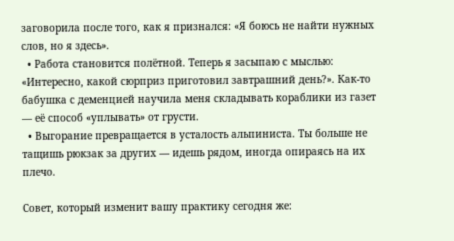заговорила после того, как я признался: «Я боюсь не найти нужных слов, но я здесь».
  • Работа становится полётной. Теперь я засыпаю с мыслью: «Интересно, какой сюрприз приготовил завтрашний день?». Как-то бабушка с деменцией научила меня складывать кораблики из газет — её способ «уплывать» от грусти.
  • Выгорание превращается в усталость альпиниста. Ты больше не тащишь рюкзак за других — идешь рядом, иногда опираясь на их плечо.

Совет, который изменит вашу практику сегодня же: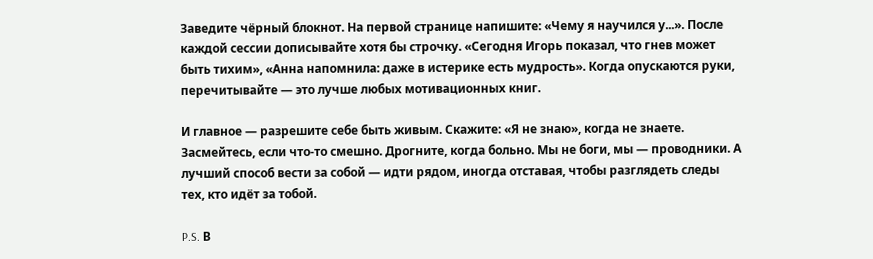Заведите чёрный блокнот. На первой странице напишите: «Чему я научился у...». После каждой сессии дописывайте хотя бы строчку. «Сегодня Игорь показал, что гнев может быть тихим», «Анна напомнила: даже в истерике есть мудрость». Когда опускаются руки, перечитывайте — это лучше любых мотивационных книг.

И главное — разрешите себе быть живым. Скажите: «Я не знаю», когда не знаете. Засмейтесь, если что-то смешно. Дрогните, когда больно. Мы не боги, мы — проводники. А лучший способ вести за собой — идти рядом, иногда отставая, чтобы разглядеть следы тех, кто идёт за тобой.

P.S. В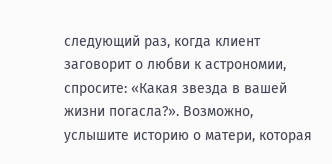следующий раз, когда клиент заговорит о любви к астрономии, спросите: «Какая звезда в вашей жизни погасла?». Возможно, услышите историю о матери, которая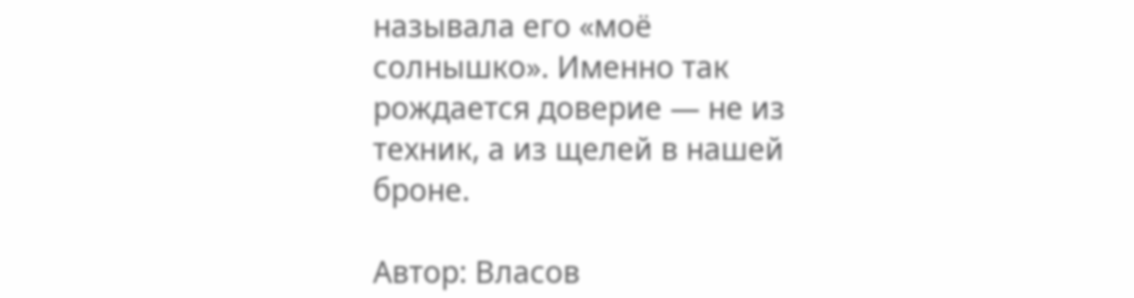называла его «моё солнышко». Именно так рождается доверие — не из техник, а из щелей в нашей броне.

Автор: Власов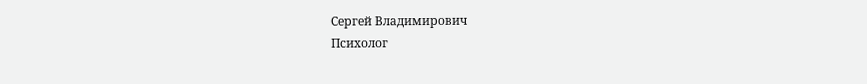Сергей Владимирович
Психолог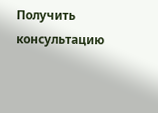Получить консультацию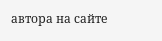автора на сайте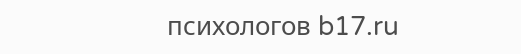психологов b17.ru